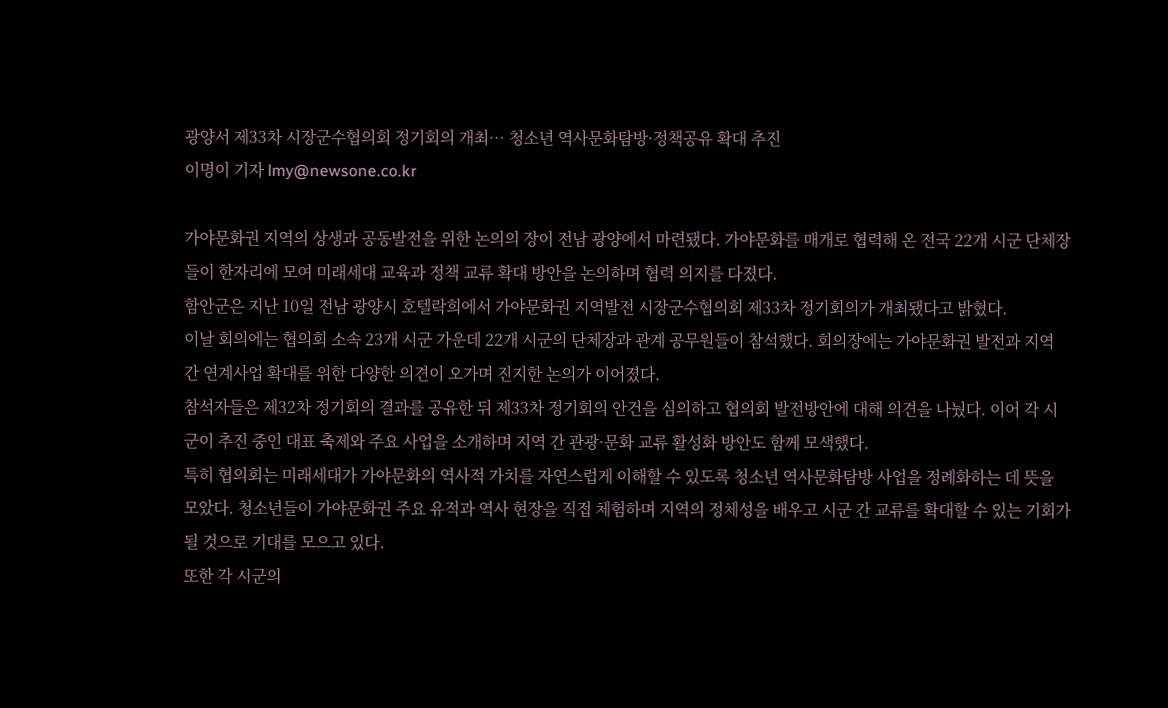광양서 제33차 시장군수협의회 정기회의 개최… 청소년 역사문화탐방·정책공유 확대 추진
이명이 기자 lmy@newsone.co.kr

가야문화권 지역의 상생과 공동발전을 위한 논의의 장이 전남 광양에서 마련됐다. 가야문화를 매개로 협력해 온 전국 22개 시군 단체장들이 한자리에 모여 미래세대 교육과 정책 교류 확대 방안을 논의하며 협력 의지를 다졌다.
함안군은 지난 10일 전남 광양시 호텔락희에서 가야문화권 지역발전 시장군수협의회 제33차 정기회의가 개최됐다고 밝혔다.
이날 회의에는 협의회 소속 23개 시군 가운데 22개 시군의 단체장과 관계 공무원들이 참석했다. 회의장에는 가야문화권 발전과 지역 간 연계사업 확대를 위한 다양한 의견이 오가며 진지한 논의가 이어졌다.
참석자들은 제32차 정기회의 결과를 공유한 뒤 제33차 정기회의 안건을 심의하고 협의회 발전방안에 대해 의견을 나눴다. 이어 각 시군이 추진 중인 대표 축제와 주요 사업을 소개하며 지역 간 관광·문화 교류 활성화 방안도 함께 모색했다.
특히 협의회는 미래세대가 가야문화의 역사적 가치를 자연스럽게 이해할 수 있도록 청소년 역사문화탐방 사업을 정례화하는 데 뜻을 모았다. 청소년들이 가야문화권 주요 유적과 역사 현장을 직접 체험하며 지역의 정체성을 배우고 시군 간 교류를 확대할 수 있는 기회가 될 것으로 기대를 모으고 있다.
또한 각 시군의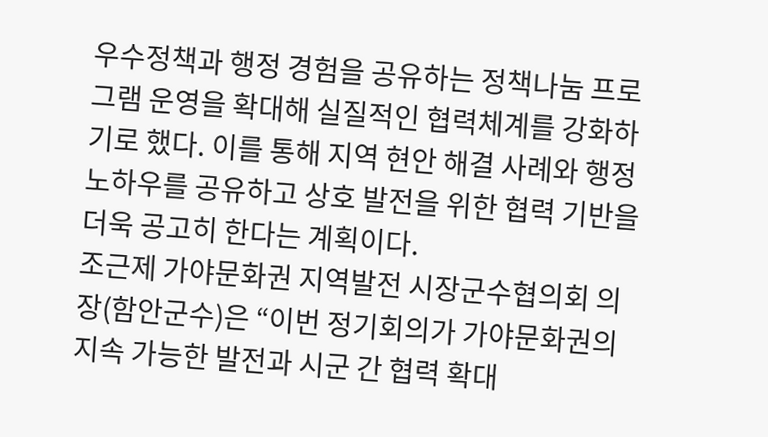우수정책과 행정 경험을 공유하는 정책나눔 프로그램 운영을 확대해 실질적인 협력체계를 강화하기로 했다. 이를 통해 지역 현안 해결 사례와 행정 노하우를 공유하고 상호 발전을 위한 협력 기반을 더욱 공고히 한다는 계획이다.
조근제 가야문화권 지역발전 시장군수협의회 의장(함안군수)은 “이번 정기회의가 가야문화권의 지속 가능한 발전과 시군 간 협력 확대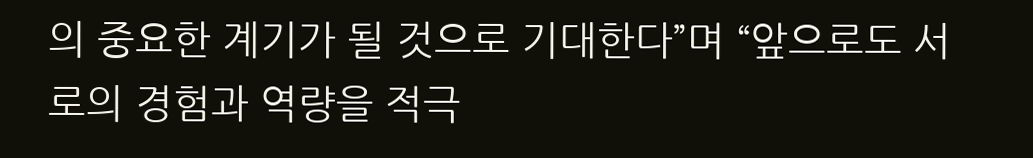의 중요한 계기가 될 것으로 기대한다”며 “앞으로도 서로의 경험과 역량을 적극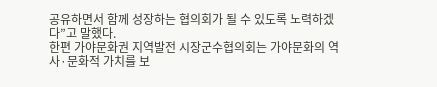공유하면서 함께 성장하는 협의회가 될 수 있도록 노력하겠다”고 말했다.
한편 가야문화권 지역발전 시장군수협의회는 가야문화의 역사·문화적 가치를 보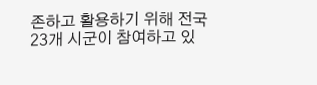존하고 활용하기 위해 전국 23개 시군이 참여하고 있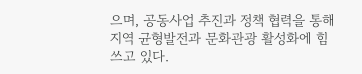으며, 공동사업 추진과 정책 협력을 통해 지역 균형발전과 문화관광 활성화에 힘쓰고 있다.